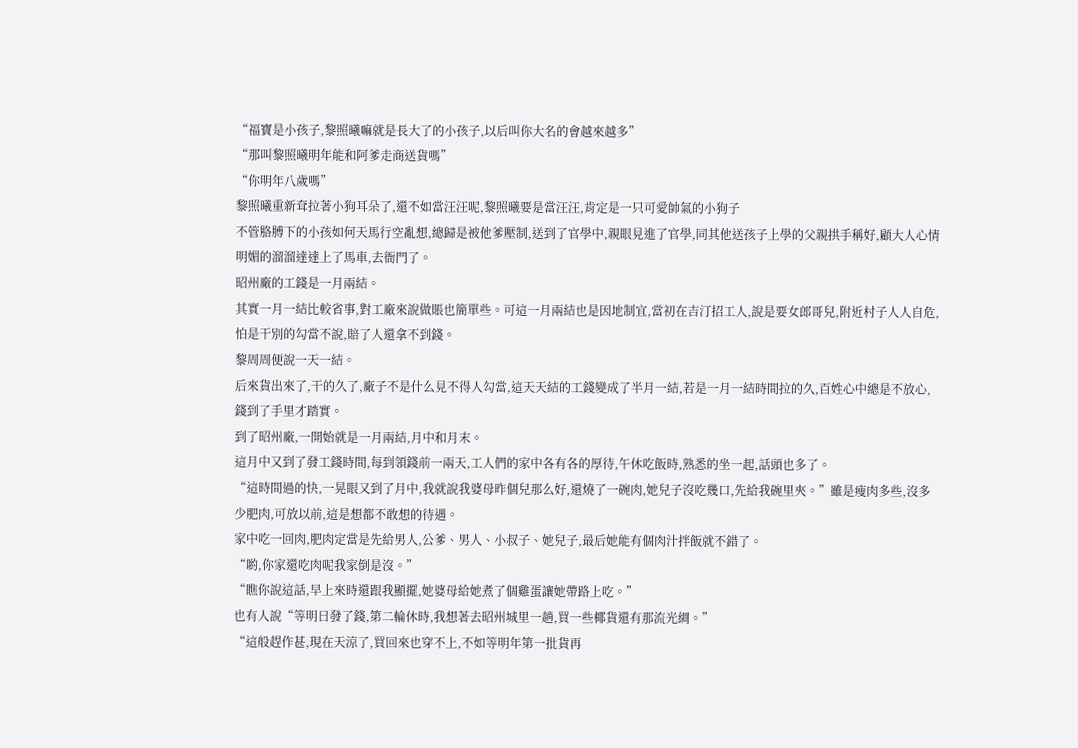“福寶是小孩子,黎照曦嘛就是長大了的小孩子,以后叫你大名的會越來越多”
“那叫黎照曦明年能和阿爹走商送貨嗎”
“你明年八歲嗎”
黎照曦重新耷拉著小狗耳朵了,還不如當汪汪呢,黎照曦要是當汪汪,肯定是一只可愛帥氣的小狗子
不管胳膊下的小孩如何天馬行空亂想,總歸是被他爹壓制,送到了官學中,親眼見進了官學,同其他送孩子上學的父親拱手稱好,顧大人心情明媚的溜溜達達上了馬車,去衙門了。
昭州廠的工錢是一月兩結。
其實一月一結比較省事,對工廠來說做賬也簡單些。可這一月兩結也是因地制宜,當初在吉汀招工人,說是要女郎哥兒,附近村子人人自危,怕是干別的勾當不說,賠了人還拿不到錢。
黎周周便說一天一結。
后來貨出來了,干的久了,廠子不是什么見不得人勾當,這天天結的工錢變成了半月一結,若是一月一結時間拉的久,百姓心中總是不放心,錢到了手里才踏實。
到了昭州廠,一開始就是一月兩結,月中和月末。
這月中又到了發工錢時間,每到領錢前一兩天,工人們的家中各有各的厚待,午休吃飯時,熟悉的坐一起,話頭也多了。
“這時間過的快,一晃眼又到了月中,我就說我婆母昨個兒那么好,還燒了一碗肉,她兒子沒吃幾口,先給我碗里夾。”雖是瘦肉多些,沒多少肥肉,可放以前,這是想都不敢想的待遇。
家中吃一回肉,肥肉定當是先給男人,公爹、男人、小叔子、她兒子,最后她能有個肉汁拌飯就不錯了。
“喲,你家還吃肉呢我家倒是沒。”
“瞧你說這話,早上來時還跟我顯擺,她婆母給她煮了個雞蛋讓她帶路上吃。”
也有人說“等明日發了錢,第二輪休時,我想著去昭州城里一趟,買一些椰貨還有那流光綢。”
“這般趕作甚,現在天涼了,買回來也穿不上,不如等明年第一批貨再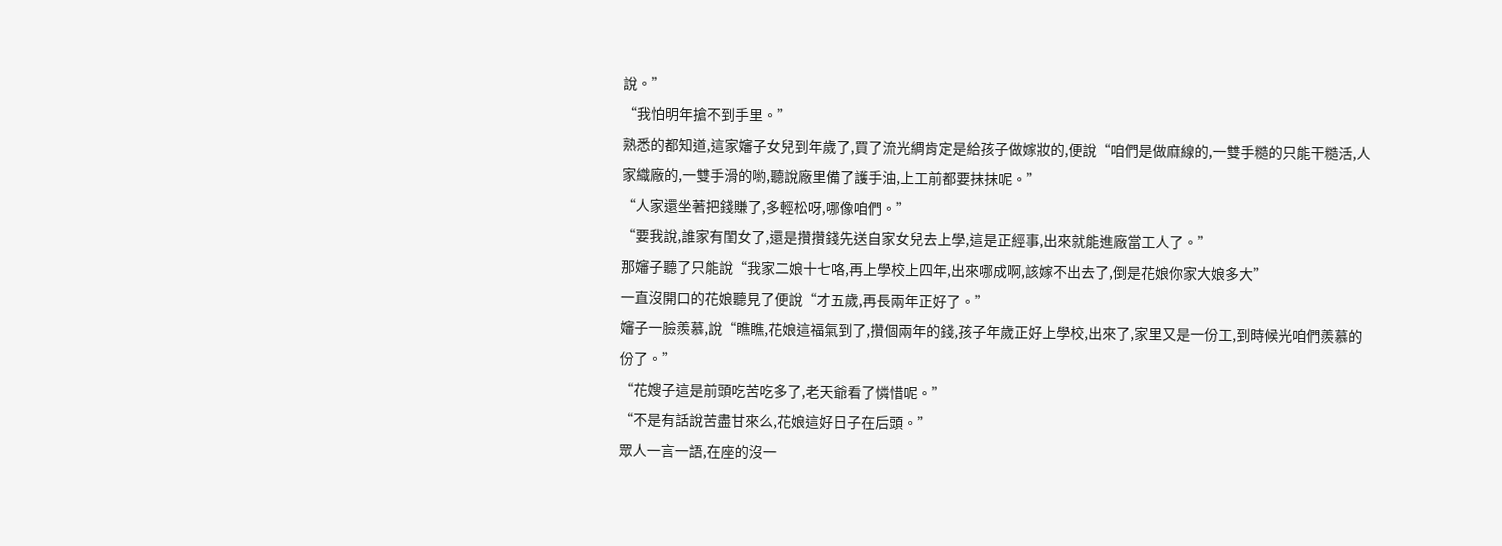說。”
“我怕明年搶不到手里。”
熟悉的都知道,這家嬸子女兒到年歲了,買了流光綢肯定是給孩子做嫁妝的,便說“咱們是做麻線的,一雙手糙的只能干糙活,人家織廠的,一雙手滑的喲,聽說廠里備了護手油,上工前都要抹抹呢。”
“人家還坐著把錢賺了,多輕松呀,哪像咱們。”
“要我說,誰家有閨女了,還是攢攢錢先送自家女兒去上學,這是正經事,出來就能進廠當工人了。”
那嬸子聽了只能說“我家二娘十七咯,再上學校上四年,出來哪成啊,該嫁不出去了,倒是花娘你家大娘多大”
一直沒開口的花娘聽見了便說“才五歲,再長兩年正好了。”
嬸子一臉羨慕,說“瞧瞧,花娘這福氣到了,攢個兩年的錢,孩子年歲正好上學校,出來了,家里又是一份工,到時候光咱們羨慕的份了。”
“花嫂子這是前頭吃苦吃多了,老天爺看了憐惜呢。”
“不是有話說苦盡甘來么,花娘這好日子在后頭。”
眾人一言一語,在座的沒一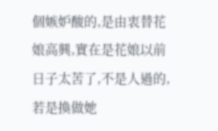個嫉妒酸的,是由衷替花娘高興,實在是花娘以前日子太苦了,不是人過的,若是換做她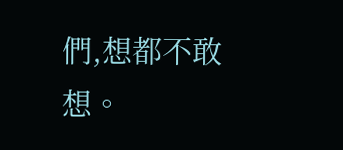們,想都不敢想。